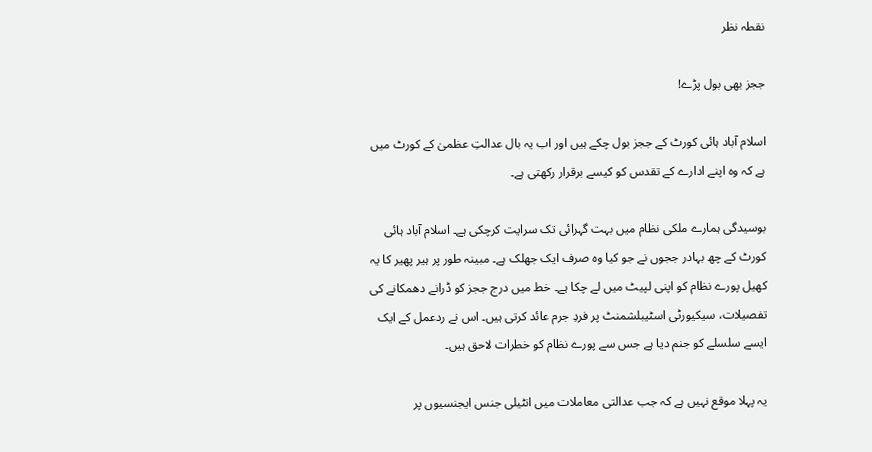نقطہ نظر

ججز بھی بول پڑے!

اسلام آباد ہائی کورٹ کے ججز بول چکے ہیں اور اب یہ بال عدالتِ عظمیٰ کے کورٹ میں ہے کہ وہ اپنے ادارے کے تقدس کو کیسے برقرار رکھتی ہے۔

بوسیدگی ہمارے ملکی نظام میں بہت گہرائی تک سرایت کرچکی ہے۔ اسلام آباد ہائی کورٹ کے چھ بہادر ججوں نے جو کیا وہ صرف ایک جھلک ہے۔ مبینہ طور پر ہیر پھیر کا یہ کھیل پورے نظام کو اپنی لپیٹ میں لے چکا ہے۔ خط میں درج ججز کو ڈرانے دھمکانے کی تفصیلات، سیکیورٹی اسٹیبلشمنٹ پر فردِ جرم عائد کرتی ہیں۔ اس نے ردعمل کے ایک ایسے سلسلے کو جنم دیا ہے جس سے پورے نظام کو خطرات لاحق ہیں۔

یہ پہلا موقع نہیں ہے کہ جب عدالتی معاملات میں انٹیلی جنس ایجنسیوں پر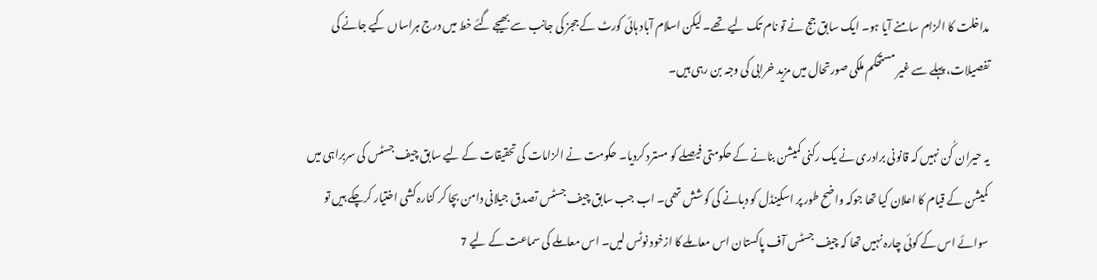مداخلت کا الزام سامنے آیا ہو۔ ایک سابق جج نے تو نام تک لیے تھے۔ لیکن اسلام آباد ہائی کورٹ کے ججز کی جانب سے بھیجے گئے خط میں درج ہراساں کیے جانے کی تفصیلات، پہلے سے غیر مستحکم ملکی صورتحال میں مزید خرابی کی وجہ بن رہی ہیں۔

یہ حیران کُن نہیں کہ قانونی برادری نے یک رکنی کمیشن بنانے کے حکومتی فیصلے کو مسترد کردیا۔ حکومت نے الزامات کی تحقیقات کے لیے سابق چیف جسٹس کی سربراہی میں کمیشن کے قیام کا اعلان کیا تھا جوکہ واضح طور پر اسکینڈل کو دبانے کی کوشش تھی۔ اب جب سابق چیف جسٹس تصدق جیلانی دامن بچا کر کنارہ کشی اختیار کرچکے ہیں تو سوائے اس کے کوئی چارہ نہیں تھا کہ چیف جسٹس آف پاکستان اس معاملے کا ازخود نوٹس لیں۔ اس معاملے کی سماعت کے لیے 7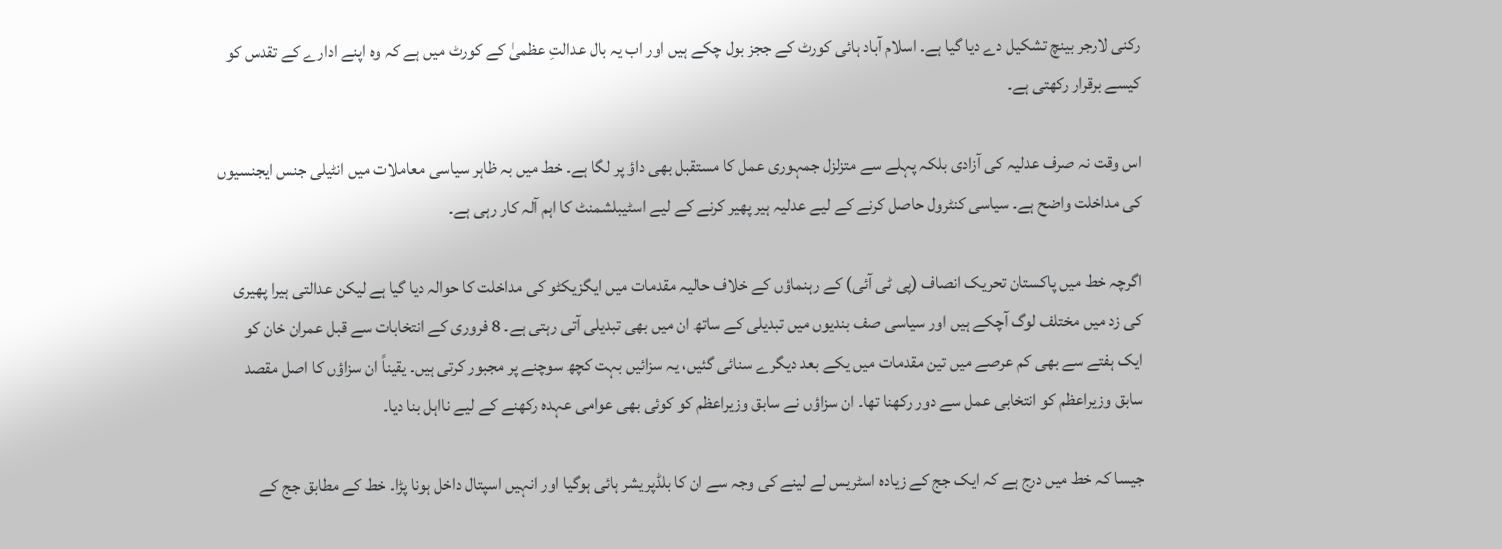رکنی لارجر بینچ تشکیل دے دیا گیا ہے۔ اسلام آباد ہائی کورٹ کے ججز بول چکے ہیں اور اب یہ بال عدالتِ عظمیٰ کے کورٹ میں ہے کہ وہ اپنے ادارے کے تقدس کو کیسے برقرار رکھتی ہے۔

اس وقت نہ صرف عدلیہ کی آزادی بلکہ پہلے سے متزلزل جمہوری عمل کا مستقبل بھی داؤ پر لگا ہے۔ خط میں بہ ظاہر سیاسی معاملات میں انٹیلی جنس ایجنسیوں کی مداخلت واضح ہے۔ سیاسی کنٹرول حاصل کرنے کے لیے عدلیہ ہیر پھیر کرنے کے لیے اسٹیبلشمنٹ کا اہم آلہ کار رہی ہے۔

اگرچہ خط میں پاکستان تحریک انصاف (پی ٹی آئی) کے رہنماؤں کے خلاف حالیہ مقدمات میں ایگزیکٹو کی مداخلت کا حوالہ دیا گیا ہے لیکن عدالتی ہیرا پھیری کی زد میں مختلف لوگ آچکے ہیں اور سیاسی صف بندیوں میں تبدیلی کے ساتھ ان میں بھی تبدیلی آتی رہتی ہے۔ 8 فروری کے انتخابات سے قبل عمران خان کو ایک ہفتے سے بھی کم عرصے میں تین مقدمات میں یکے بعد دیگرے سنائی گئیں، یہ سزائیں بہت کچھ سوچنے پر مجبور کرتی ہیں۔ یقیناً ان سزاؤں کا اصل مقصد سابق وزیراعظم کو انتخابی عمل سے دور رکھنا تھا۔ ان سزاؤں نے سابق وزیراعظم کو کوئی بھی عوامی عہدہ رکھنے کے لیے نااہل بنا دیا۔

جیسا کہ خط میں درج ہے کہ ایک جج کے زیادہ اسٹریس لے لینے کی وجہ سے ان کا بلڈپریشر ہائی ہوگیا اور انہیں اسپتال داخل ہونا پڑا۔ خط کے مطابق جج کے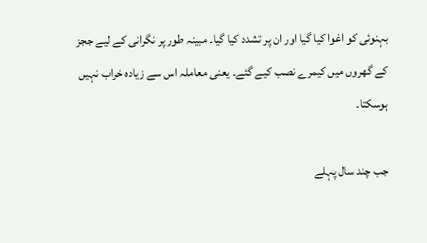بہنوئی کو اغوا کیا گیا اور ان پر تشدد کیا گیا۔ مبینہ طور پر نگرانی کے لیے ججز کے گھروں میں کیمرے نصب کیے گئے۔ یعنی معاملہ اس سے زیادہ خراب نہیں ہوسکتا۔

جب چند سال پہلے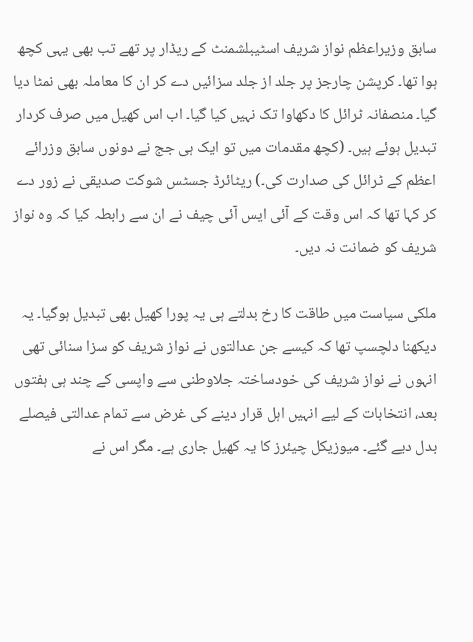سابق وزیراعظم نواز شریف اسٹیبلشمنٹ کے ریڈار پر تھے تب بھی یہی کچھ ہوا تھا۔ کرپشن چارجز پر جلد از جلد سزائیں دے کر ان کا معاملہ بھی نمٹا دیا گیا۔ منصفانہ ٹرائل کا دکھاوا تک نہیں کیا گیا۔ اب اس کھیل میں صرف کردار تبدیل ہوئے ہیں۔ (کچھ مقدمات میں تو ایک ہی جج نے دونوں سابق وزرائے اعظم کے ٹرائل کی صدارت کی۔) ریٹائرڈ جسٹس شوکت صدیقی نے زور دے کر کہا تھا کہ اس وقت کے آئی ایس آئی چیف نے ان سے رابطہ کیا کہ وہ نواز شریف کو ضمانت نہ دیں۔

ملکی سیاست میں طاقت کا رخ بدلتے ہی یہ پورا کھیل بھی تبدیل ہوگیا۔ یہ دیکھنا دلچسپ تھا کہ کیسے جن عدالتوں نے نواز شریف کو سزا سنائی تھی انہوں نے نواز شریف کی خودساختہ جلاوطنی سے واپسی کے چند ہی ہفتوں بعد، انتخابات کے لیے انہیں اہل قرار دینے کی غرض سے تمام عدالتی فیصلے بدل دیے گئے۔ میوزیکل چیئرز کا یہ کھیل جاری ہے۔ مگر اس نے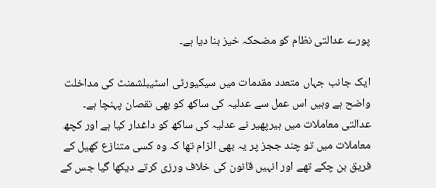پورے عدالتی نظام کو مضحکہ خیز بنا دیا ہے۔

ایک جانب جہاں متعدد مقدمات میں سیکیورٹی اسٹیبلشمنٹ کی مداخلت واضح ہے وہیں اس عمل سے عدلیہ کی ساکھ کو بھی نقصان پہنچا ہے۔ عدالتی معاملات میں ہیرپھیر نے عدلیہ کی ساکھ کو داغدار کیا ہے اور کچھ معاملات میں تو چند ججز پر یہ بھی الزام تھا کہ وہ کسی متنازع کھیل کے فریق بن چکے تھے اور انہیں قانون کی خلاف ورزی کرتے دیکھا گیا جس کے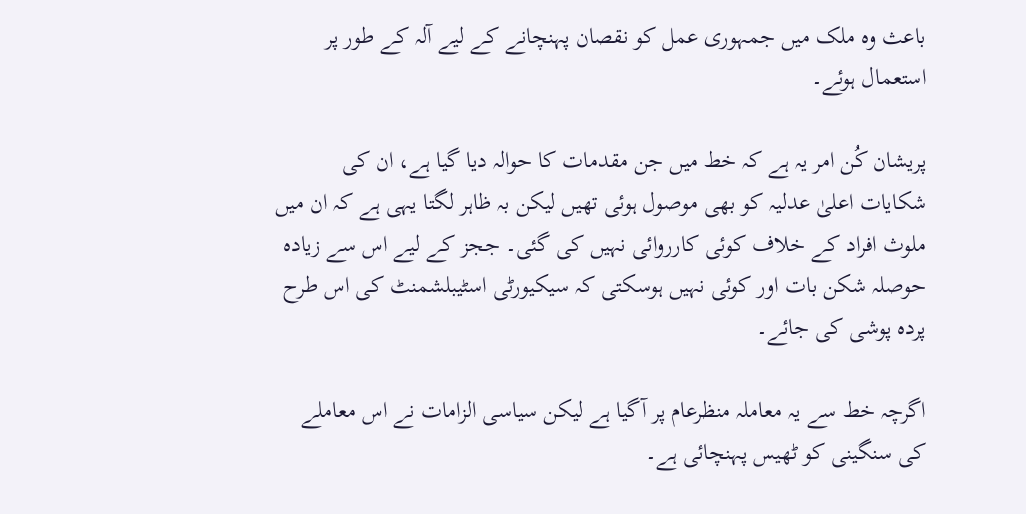باعث وہ ملک میں جمہوری عمل کو نقصان پہنچانے کے لیے آلہ کے طور پر استعمال ہوئے۔

پریشان کُن امر یہ ہے کہ خط میں جن مقدمات کا حوالہ دیا گیا ہے، ان کی شکایات اعلیٰ عدلیہ کو بھی موصول ہوئی تھیں لیکن بہ ظاہر لگتا یہی ہے کہ ان میں ملوث افراد کے خلاف کوئی کارروائی نہیں کی گئی۔ ججز کے لیے اس سے زیادہ حوصلہ شکن بات اور کوئی نہیں ہوسکتی کہ سیکیورٹی اسٹیبلشمنٹ کی اس طرح پردہ پوشی کی جائے۔

اگرچہ خط سے یہ معاملہ منظرعام پر آگیا ہے لیکن سیاسی الزامات نے اس معاملے کی سنگینی کو ٹھیس پہنچائی ہے۔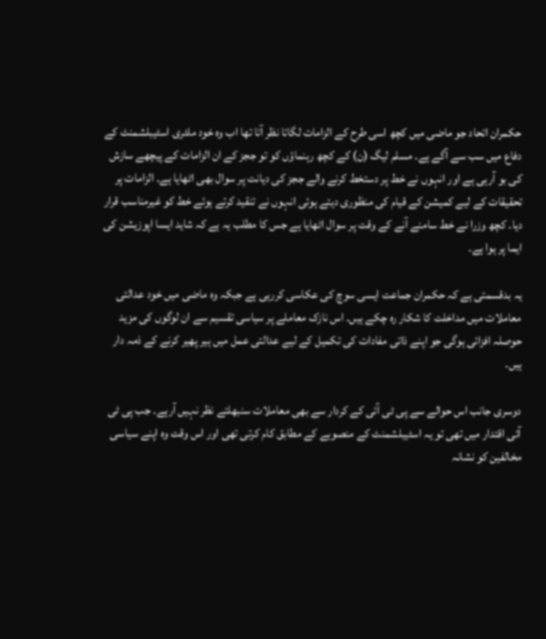حکمران اتحاد جو ماضی میں کچھ اسی طرح کے الزامات لگاتا نظر آتا تھا اب وہ خود ملٹری اسٹیبلشمنٹ کے دفاع میں سب سے آگے ہے۔ مسلم لیگ (ن) کے کچھ رہنماؤں کو تو ججز کے ان الزامات کے پیچھے سازش کی بو آرہی ہے اور انہوں نے خط پر دستخط کرنے والے ججز کی دیانت پر سوال بھی اٹھایا ہے۔ الزامات پر تحقیقات کے لیے کمیشن کے قیام کی منظوری دیتے ہوئی انہوں نے تنقید کرتے ہوئے خط کو غیرمناسب قرار دیا۔ کچھ وزرا نے خط سامنے آنے کے وقت پر سوال اٹھایا ہے جس کا مطلب یہ ہے کہ شاید ایسا اپوزیشن کی ایما پر ہوا ہے۔

یہ بدقسمتی ہے کہ حکمران جماعت ایسی سوچ کی عکاسی کررہی ہے جبکہ وہ ماضی میں خود عدالتی معاملات میں مداخلت کا شکار رہ چکے ہیں۔ اس نازک معاملے پر سیاسی تقسیم سے ان لوگوں کی مزید حوصلہ افزائی ہوگی جو اپنے ذاتی مفادات کی تکمیل کے لیے عدالتی عمل میں ہیر پھیر کرنے کے ذمہ دار ہیں۔

دوسری جانب اس حوالے سے پی ٹی آئی کے کردار سے بھی معاملات سنبھلتے نظر نہیں آرہے۔ جب پی ٹی آئی اقتدار میں تھی تو یہ اسٹیبلشمنٹ کے منصوبے کے مطابق کام کرتی تھی اور اس وقت وہ اپنے سیاسی مخالفین کو نشانہ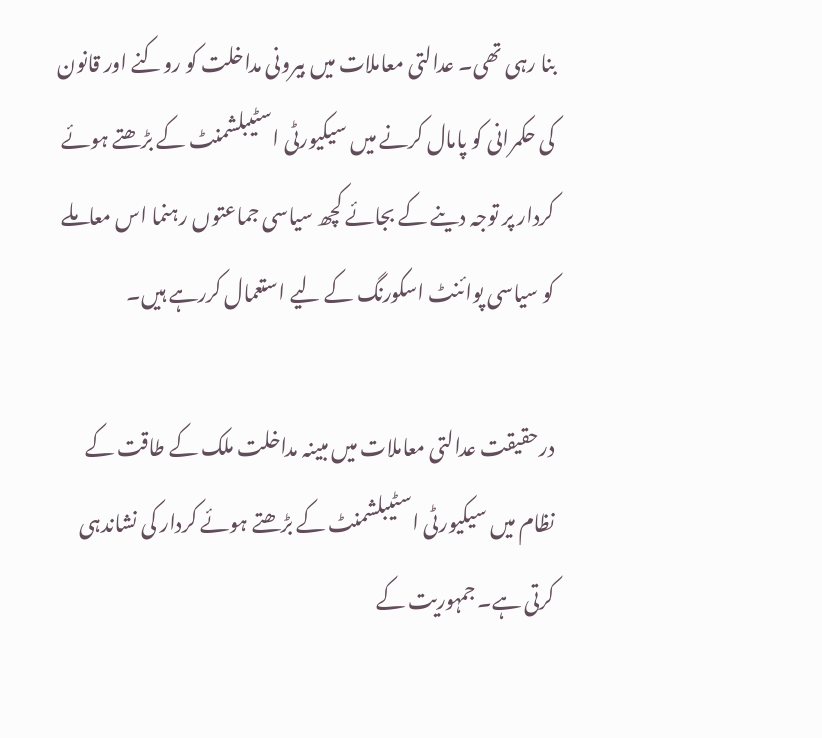بنا رہی تھی۔ عدالتی معاملات میں بیرونی مداخلت کو روکنے اور قانون کی حکمرانی کو پامال کرنے میں سیکیورٹی اسٹیبلشمنٹ کے بڑھتے ہوئے کردار پر توجہ دینے کے بجائے کچھ سیاسی جماعتوں رہنما اس معاملے کو سیاسی پوائنٹ اسکورنگ کے لیے استعمال کررہے ہیں۔

درحقیقت عدالتی معاملات میں مبینہ مداخلت ملک کے طاقت کے نظام میں سیکیورٹی اسٹیبلشمنٹ کے بڑھتے ہوئے کردار کی نشاندہی کرتی ہے۔ جمہوریت کے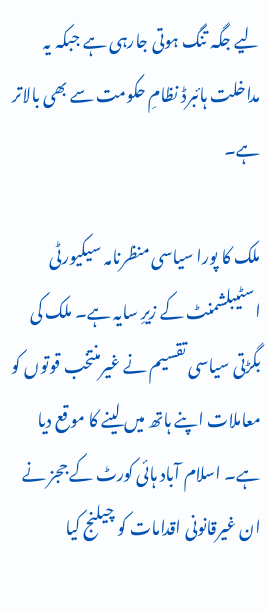لیے جگہ تنگ ہوتی جارہی ہے جبکہ یہ مداخلت ہائبرڈ نظامِ حکومت سے بھی بالاتر ہے۔

ملک کا پورا سیاسی منظرنامہ سیکیورٹی اسٹیبلشمنٹ کے زیرِ سایہ ہے۔ ملک کی بگڑتی سیاسی تقسیم نے غیرمنتخب قوتوں کو معاملات اپنے ہاتھ میں لینے کا موقع دیا ہے۔ اسلام آباد ہائی کورٹ کے ججز نے ان غیرقانونی اقدامات کو چیلنج کیا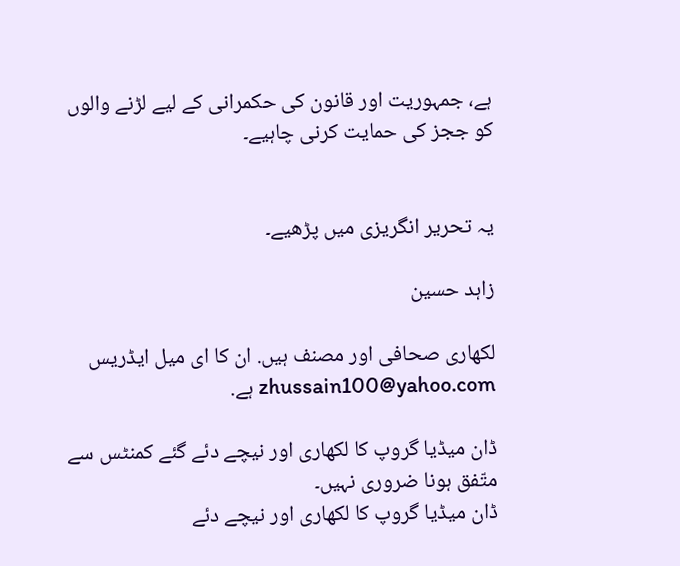ہے، جمہوریت اور قانون کی حکمرانی کے لیے لڑنے والوں کو ججز کی حمایت کرنی چاہیے۔


یہ تحریر انگریزی میں پڑھیے۔

زاہد حسین

لکھاری صحافی اور مصنف ہیں. ان کا ای میل ایڈریس zhussain100@yahoo.com ہے.

ڈان میڈیا گروپ کا لکھاری اور نیچے دئے گئے کمنٹس سے متّفق ہونا ضروری نہیں۔
ڈان میڈیا گروپ کا لکھاری اور نیچے دئے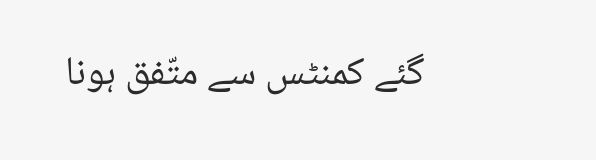گئے کمنٹس سے متّفق ہونا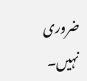ضروری نہیں۔